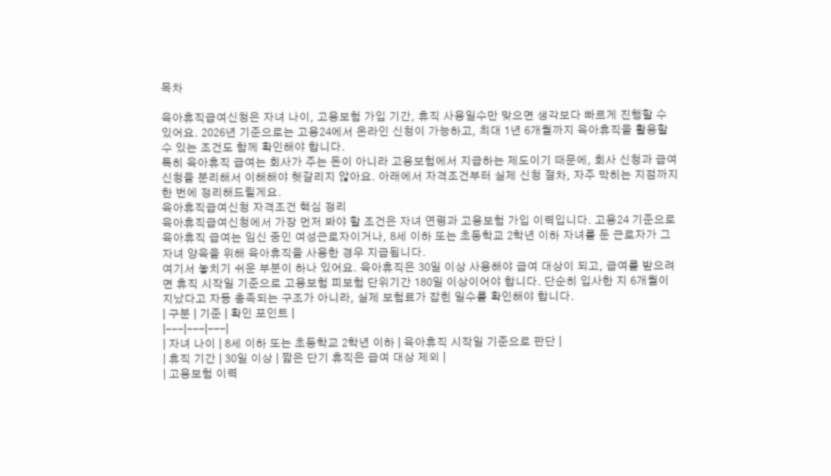목차

육아휴직급여신청은 자녀 나이, 고용보험 가입 기간, 휴직 사용일수만 맞으면 생각보다 빠르게 진행할 수 있어요. 2026년 기준으로는 고용24에서 온라인 신청이 가능하고, 최대 1년 6개월까지 육아휴직을 활용할 수 있는 조건도 함께 확인해야 합니다.
특히 육아휴직 급여는 회사가 주는 돈이 아니라 고용보험에서 지급하는 제도이기 때문에, 회사 신청과 급여 신청을 분리해서 이해해야 헷갈리지 않아요. 아래에서 자격조건부터 실제 신청 절차, 자주 막히는 지점까지 한 번에 정리해드릴게요.
육아휴직급여신청 자격조건 핵심 정리
육아휴직급여신청에서 가장 먼저 봐야 할 조건은 자녀 연령과 고용보험 가입 이력입니다. 고용24 기준으로 육아휴직 급여는 임신 중인 여성근로자이거나, 8세 이하 또는 초등학교 2학년 이하 자녀를 둔 근로자가 그 자녀 양육을 위해 육아휴직을 사용한 경우 지급됩니다.
여기서 놓치기 쉬운 부분이 하나 있어요. 육아휴직은 30일 이상 사용해야 급여 대상이 되고, 급여를 받으려면 휴직 시작일 기준으로 고용보험 피보험 단위기간 180일 이상이어야 합니다. 단순히 입사한 지 6개월이 지났다고 자동 충족되는 구조가 아니라, 실제 보험료가 잡힌 일수를 확인해야 합니다.
| 구분 | 기준 | 확인 포인트 |
|---|---|---|
| 자녀 나이 | 8세 이하 또는 초등학교 2학년 이하 | 육아휴직 시작일 기준으로 판단 |
| 휴직 기간 | 30일 이상 | 짧은 단기 휴직은 급여 대상 제외 |
| 고용보험 이력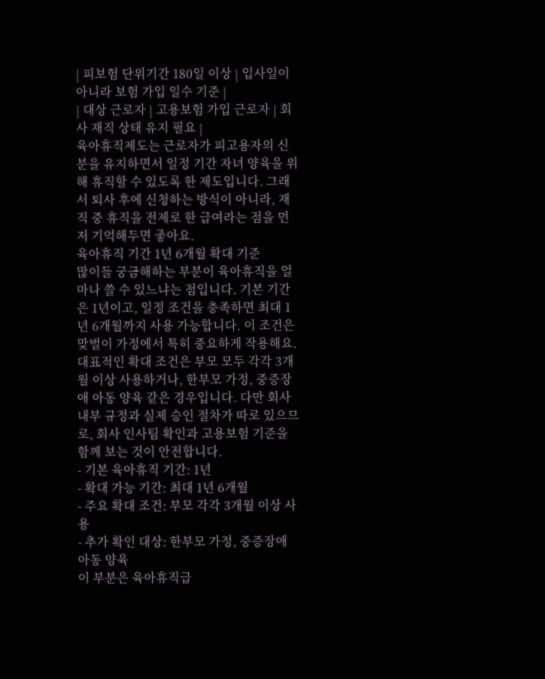| 피보험 단위기간 180일 이상 | 입사일이 아니라 보험 가입 일수 기준 |
| 대상 근로자 | 고용보험 가입 근로자 | 회사 재직 상태 유지 필요 |
육아휴직제도는 근로자가 피고용자의 신분을 유지하면서 일정 기간 자녀 양육을 위해 휴직할 수 있도록 한 제도입니다. 그래서 퇴사 후에 신청하는 방식이 아니라, 재직 중 휴직을 전제로 한 급여라는 점을 먼저 기억해두면 좋아요.
육아휴직 기간 1년 6개월 확대 기준
많이들 궁금해하는 부분이 육아휴직을 얼마나 쓸 수 있느냐는 점입니다. 기본 기간은 1년이고, 일정 조건을 충족하면 최대 1년 6개월까지 사용 가능합니다. 이 조건은 맞벌이 가정에서 특히 중요하게 작용해요.
대표적인 확대 조건은 부모 모두 각각 3개월 이상 사용하거나, 한부모 가정, 중증장애 아동 양육 같은 경우입니다. 다만 회사 내부 규정과 실제 승인 절차가 따로 있으므로, 회사 인사팀 확인과 고용보험 기준을 함께 보는 것이 안전합니다.
- 기본 육아휴직 기간: 1년
- 확대 가능 기간: 최대 1년 6개월
- 주요 확대 조건: 부모 각각 3개월 이상 사용
- 추가 확인 대상: 한부모 가정, 중증장애 아동 양육
이 부분은 육아휴직급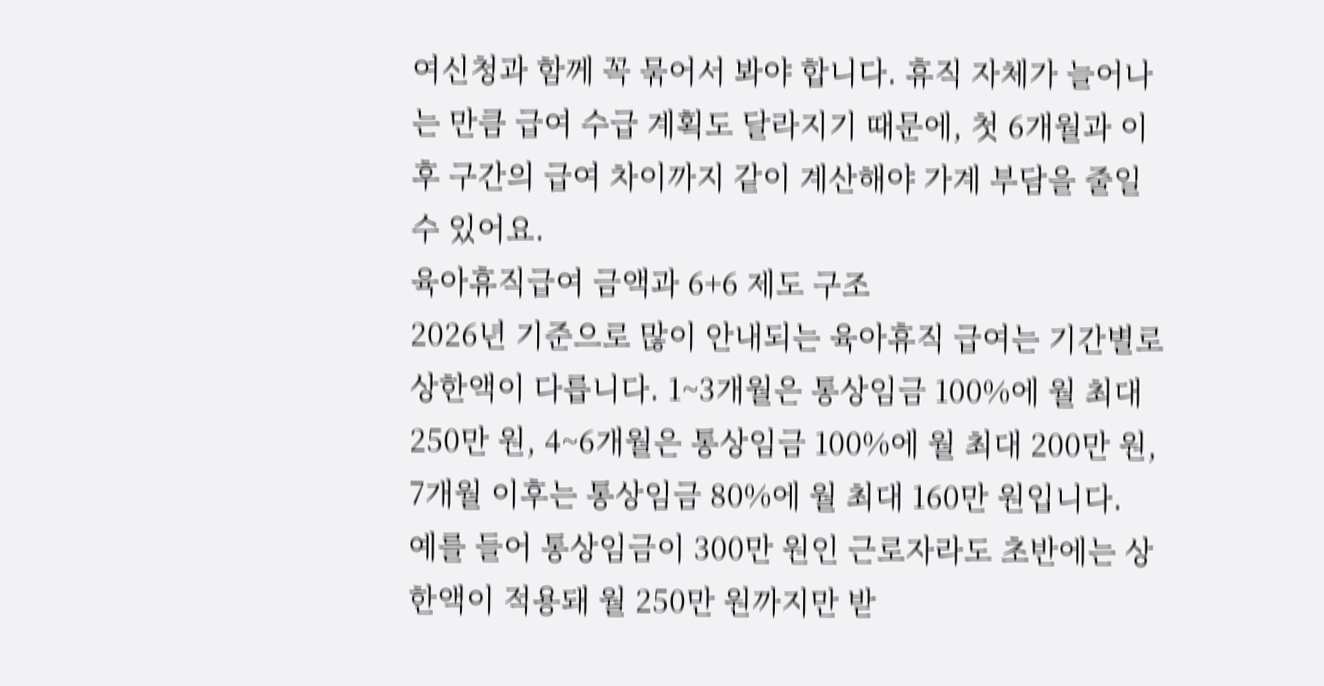여신청과 함께 꼭 묶어서 봐야 합니다. 휴직 자체가 늘어나는 만큼 급여 수급 계획도 달라지기 때문에, 첫 6개월과 이후 구간의 급여 차이까지 같이 계산해야 가계 부담을 줄일 수 있어요.
육아휴직급여 금액과 6+6 제도 구조
2026년 기준으로 많이 안내되는 육아휴직 급여는 기간별로 상한액이 다릅니다. 1~3개월은 통상임금 100%에 월 최대 250만 원, 4~6개월은 통상임금 100%에 월 최대 200만 원, 7개월 이후는 통상임금 80%에 월 최대 160만 원입니다.
예를 들어 통상임금이 300만 원인 근로자라도 초반에는 상한액이 적용돼 월 250만 원까지만 받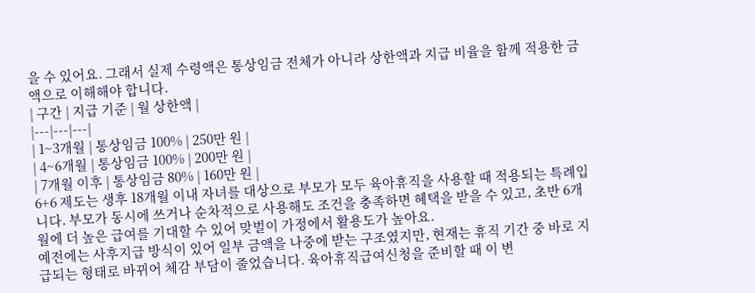을 수 있어요. 그래서 실제 수령액은 통상임금 전체가 아니라 상한액과 지급 비율을 함께 적용한 금액으로 이해해야 합니다.
| 구간 | 지급 기준 | 월 상한액 |
|---|---|---|
| 1~3개월 | 통상임금 100% | 250만 원 |
| 4~6개월 | 통상임금 100% | 200만 원 |
| 7개월 이후 | 통상임금 80% | 160만 원 |
6+6 제도는 생후 18개월 이내 자녀를 대상으로 부모가 모두 육아휴직을 사용할 때 적용되는 특례입니다. 부모가 동시에 쓰거나 순차적으로 사용해도 조건을 충족하면 혜택을 받을 수 있고, 초반 6개월에 더 높은 급여를 기대할 수 있어 맞벌이 가정에서 활용도가 높아요.
예전에는 사후지급 방식이 있어 일부 금액을 나중에 받는 구조였지만, 현재는 휴직 기간 중 바로 지급되는 형태로 바뀌어 체감 부담이 줄었습니다. 육아휴직급여신청을 준비할 때 이 변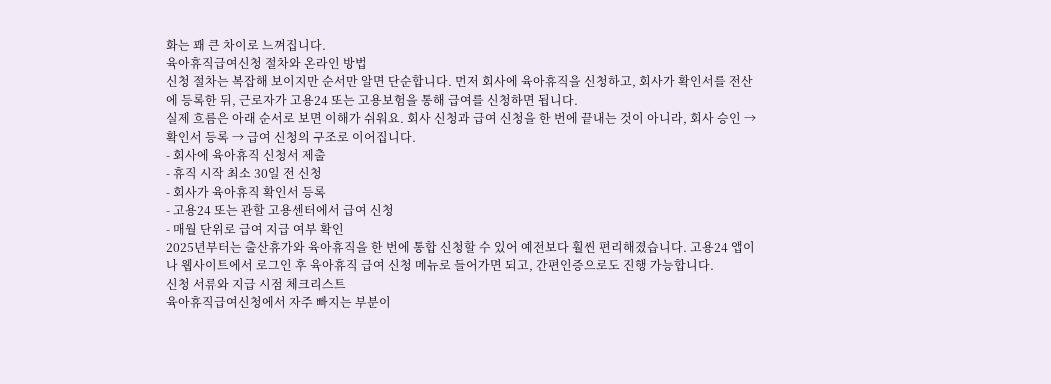화는 꽤 큰 차이로 느껴집니다.
육아휴직급여신청 절차와 온라인 방법
신청 절차는 복잡해 보이지만 순서만 알면 단순합니다. 먼저 회사에 육아휴직을 신청하고, 회사가 확인서를 전산에 등록한 뒤, 근로자가 고용24 또는 고용보험을 통해 급여를 신청하면 됩니다.
실제 흐름은 아래 순서로 보면 이해가 쉬워요. 회사 신청과 급여 신청을 한 번에 끝내는 것이 아니라, 회사 승인 → 확인서 등록 → 급여 신청의 구조로 이어집니다.
- 회사에 육아휴직 신청서 제출
- 휴직 시작 최소 30일 전 신청
- 회사가 육아휴직 확인서 등록
- 고용24 또는 관할 고용센터에서 급여 신청
- 매월 단위로 급여 지급 여부 확인
2025년부터는 출산휴가와 육아휴직을 한 번에 통합 신청할 수 있어 예전보다 훨씬 편리해졌습니다. 고용24 앱이나 웹사이트에서 로그인 후 육아휴직 급여 신청 메뉴로 들어가면 되고, 간편인증으로도 진행 가능합니다.
신청 서류와 지급 시점 체크리스트
육아휴직급여신청에서 자주 빠지는 부분이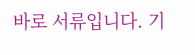바로 서류입니다. 기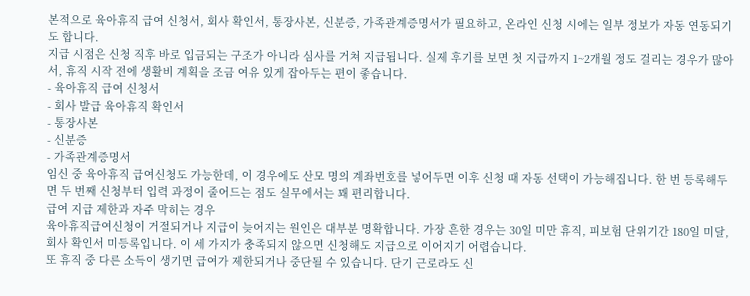본적으로 육아휴직 급여 신청서, 회사 확인서, 통장사본, 신분증, 가족관계증명서가 필요하고, 온라인 신청 시에는 일부 정보가 자동 연동되기도 합니다.
지급 시점은 신청 직후 바로 입금되는 구조가 아니라 심사를 거쳐 지급됩니다. 실제 후기를 보면 첫 지급까지 1~2개월 정도 걸리는 경우가 많아서, 휴직 시작 전에 생활비 계획을 조금 여유 있게 잡아두는 편이 좋습니다.
- 육아휴직 급여 신청서
- 회사 발급 육아휴직 확인서
- 통장사본
- 신분증
- 가족관계증명서
임신 중 육아휴직 급여신청도 가능한데, 이 경우에도 산모 명의 계좌번호를 넣어두면 이후 신청 때 자동 선택이 가능해집니다. 한 번 등록해두면 두 번째 신청부터 입력 과정이 줄어드는 점도 실무에서는 꽤 편리합니다.
급여 지급 제한과 자주 막히는 경우
육아휴직급여신청이 거절되거나 지급이 늦어지는 원인은 대부분 명확합니다. 가장 흔한 경우는 30일 미만 휴직, 피보험 단위기간 180일 미달, 회사 확인서 미등록입니다. 이 세 가지가 충족되지 않으면 신청해도 지급으로 이어지기 어렵습니다.
또 휴직 중 다른 소득이 생기면 급여가 제한되거나 중단될 수 있습니다. 단기 근로라도 신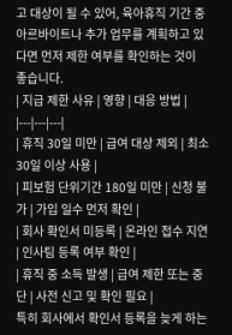고 대상이 될 수 있어, 육아휴직 기간 중 아르바이트나 추가 업무를 계획하고 있다면 먼저 제한 여부를 확인하는 것이 좋습니다.
| 지급 제한 사유 | 영향 | 대응 방법 |
|---|---|---|
| 휴직 30일 미만 | 급여 대상 제외 | 최소 30일 이상 사용 |
| 피보험 단위기간 180일 미만 | 신청 불가 | 가입 일수 먼저 확인 |
| 회사 확인서 미등록 | 온라인 접수 지연 | 인사팀 등록 여부 확인 |
| 휴직 중 소득 발생 | 급여 제한 또는 중단 | 사전 신고 및 확인 필요 |
특히 회사에서 확인서 등록을 늦게 하는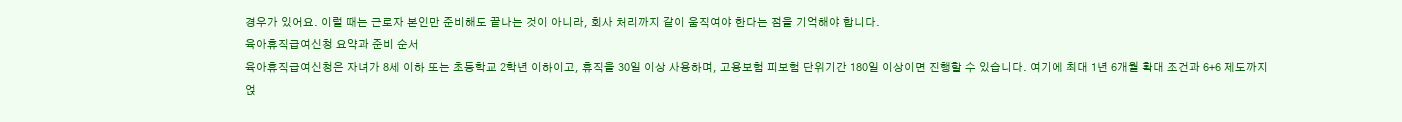경우가 있어요. 이럴 때는 근로자 본인만 준비해도 끝나는 것이 아니라, 회사 처리까지 같이 움직여야 한다는 점을 기억해야 합니다.
육아휴직급여신청 요약과 준비 순서
육아휴직급여신청은 자녀가 8세 이하 또는 초등학교 2학년 이하이고, 휴직을 30일 이상 사용하며, 고용보험 피보험 단위기간 180일 이상이면 진행할 수 있습니다. 여기에 최대 1년 6개월 확대 조건과 6+6 제도까지 얹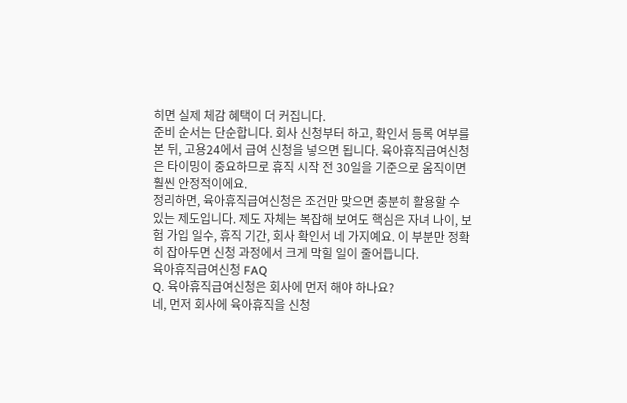히면 실제 체감 혜택이 더 커집니다.
준비 순서는 단순합니다. 회사 신청부터 하고, 확인서 등록 여부를 본 뒤, 고용24에서 급여 신청을 넣으면 됩니다. 육아휴직급여신청은 타이밍이 중요하므로 휴직 시작 전 30일을 기준으로 움직이면 훨씬 안정적이에요.
정리하면, 육아휴직급여신청은 조건만 맞으면 충분히 활용할 수 있는 제도입니다. 제도 자체는 복잡해 보여도 핵심은 자녀 나이, 보험 가입 일수, 휴직 기간, 회사 확인서 네 가지예요. 이 부분만 정확히 잡아두면 신청 과정에서 크게 막힐 일이 줄어듭니다.
육아휴직급여신청 FAQ
Q. 육아휴직급여신청은 회사에 먼저 해야 하나요?
네, 먼저 회사에 육아휴직을 신청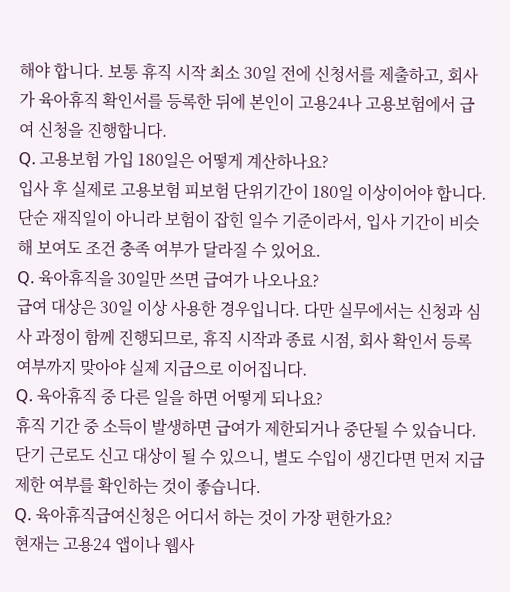해야 합니다. 보통 휴직 시작 최소 30일 전에 신청서를 제출하고, 회사가 육아휴직 확인서를 등록한 뒤에 본인이 고용24나 고용보험에서 급여 신청을 진행합니다.
Q. 고용보험 가입 180일은 어떻게 계산하나요?
입사 후 실제로 고용보험 피보험 단위기간이 180일 이상이어야 합니다. 단순 재직일이 아니라 보험이 잡힌 일수 기준이라서, 입사 기간이 비슷해 보여도 조건 충족 여부가 달라질 수 있어요.
Q. 육아휴직을 30일만 쓰면 급여가 나오나요?
급여 대상은 30일 이상 사용한 경우입니다. 다만 실무에서는 신청과 심사 과정이 함께 진행되므로, 휴직 시작과 종료 시점, 회사 확인서 등록 여부까지 맞아야 실제 지급으로 이어집니다.
Q. 육아휴직 중 다른 일을 하면 어떻게 되나요?
휴직 기간 중 소득이 발생하면 급여가 제한되거나 중단될 수 있습니다. 단기 근로도 신고 대상이 될 수 있으니, 별도 수입이 생긴다면 먼저 지급 제한 여부를 확인하는 것이 좋습니다.
Q. 육아휴직급여신청은 어디서 하는 것이 가장 편한가요?
현재는 고용24 앱이나 웹사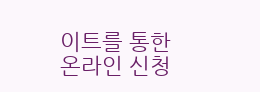이트를 통한 온라인 신청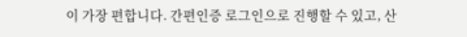이 가장 편합니다. 간편인증 로그인으로 진행할 수 있고, 산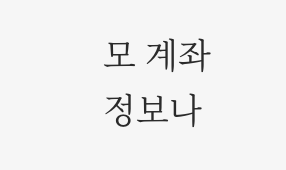모 계좌 정보나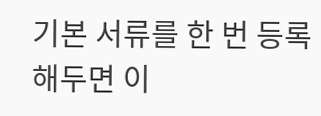기본 서류를 한 번 등록해두면 이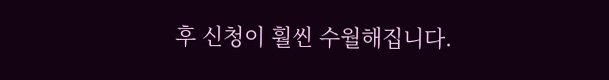후 신청이 훨씬 수월해집니다.